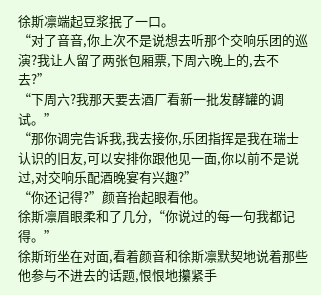徐斯凛端起豆浆抿了一口。
“对了音音,你上次不是说想去听那个交响乐团的巡演?我让人留了两张包厢票,下周六晚上的,去不去?”
“下周六?我那天要去酒厂看新一批发酵罐的调试。”
“那你调完告诉我,我去接你,乐团指挥是我在瑞士认识的旧友,可以安排你跟他见一面,你以前不是说过,对交响乐配酒晚宴有兴趣?”
“你还记得?”颜音抬起眼看他。
徐斯凛眉眼柔和了几分,“你说过的每一句我都记得。”
徐斯珩坐在对面,看着颜音和徐斯凛默契地说着那些他参与不进去的话题,恨恨地攥紧手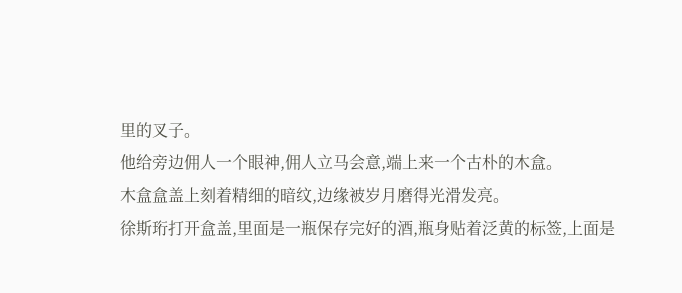里的叉子。
他给旁边佣人一个眼神,佣人立马会意,端上来一个古朴的木盒。
木盒盒盖上刻着精细的暗纹,边缘被岁月磨得光滑发亮。
徐斯珩打开盒盖,里面是一瓶保存完好的酒,瓶身贴着泛黄的标签,上面是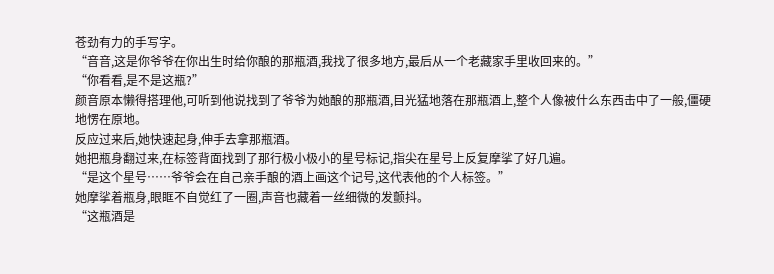苍劲有力的手写字。
“音音,这是你爷爷在你出生时给你酿的那瓶酒,我找了很多地方,最后从一个老藏家手里收回来的。”
“你看看,是不是这瓶?”
颜音原本懒得搭理他,可听到他说找到了爷爷为她酿的那瓶酒,目光猛地落在那瓶酒上,整个人像被什么东西击中了一般,僵硬地愣在原地。
反应过来后,她快速起身,伸手去拿那瓶酒。
她把瓶身翻过来,在标签背面找到了那行极小极小的星号标记,指尖在星号上反复摩挲了好几遍。
“是这个星号……爷爷会在自己亲手酿的酒上画这个记号,这代表他的个人标签。”
她摩挲着瓶身,眼眶不自觉红了一圈,声音也藏着一丝细微的发颤抖。
“这瓶酒是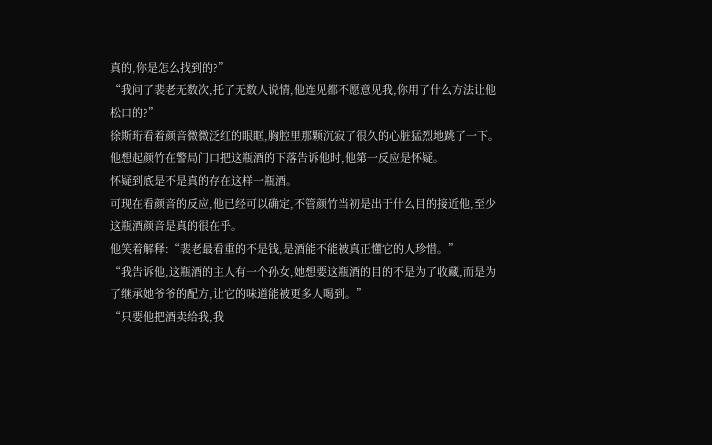真的,你是怎么找到的?”
“我问了裴老无数次,托了无数人说情,他连见都不愿意见我,你用了什么方法让他松口的?”
徐斯珩看着颜音微微泛红的眼眶,胸腔里那颗沉寂了很久的心脏猛烈地跳了一下。
他想起颜竹在警局门口把这瓶酒的下落告诉他时,他第一反应是怀疑。
怀疑到底是不是真的存在这样一瓶酒。
可现在看颜音的反应,他已经可以确定,不管颜竹当初是出于什么目的接近他,至少这瓶酒颜音是真的很在乎。
他笑着解释:“裴老最看重的不是钱,是酒能不能被真正懂它的人珍惜。”
“我告诉他,这瓶酒的主人有一个孙女,她想要这瓶酒的目的不是为了收藏,而是为了继承她爷爷的配方,让它的味道能被更多人喝到。”
“只要他把酒卖给我,我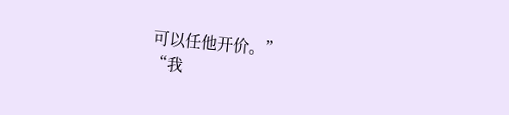可以任他开价。”
“我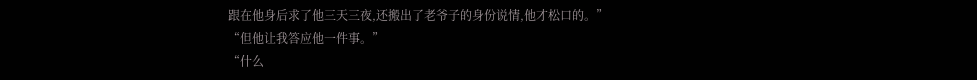跟在他身后求了他三天三夜,还搬出了老爷子的身份说情,他才松口的。”
“但他让我答应他一件事。”
“什么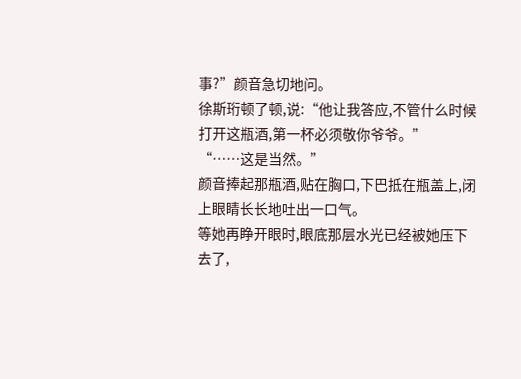事?”颜音急切地问。
徐斯珩顿了顿,说:“他让我答应,不管什么时候打开这瓶酒,第一杯必须敬你爷爷。”
“……这是当然。”
颜音捧起那瓶酒,贴在胸口,下巴抵在瓶盖上,闭上眼睛长长地吐出一口气。
等她再睁开眼时,眼底那层水光已经被她压下去了,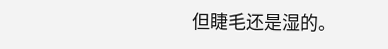但睫毛还是湿的。